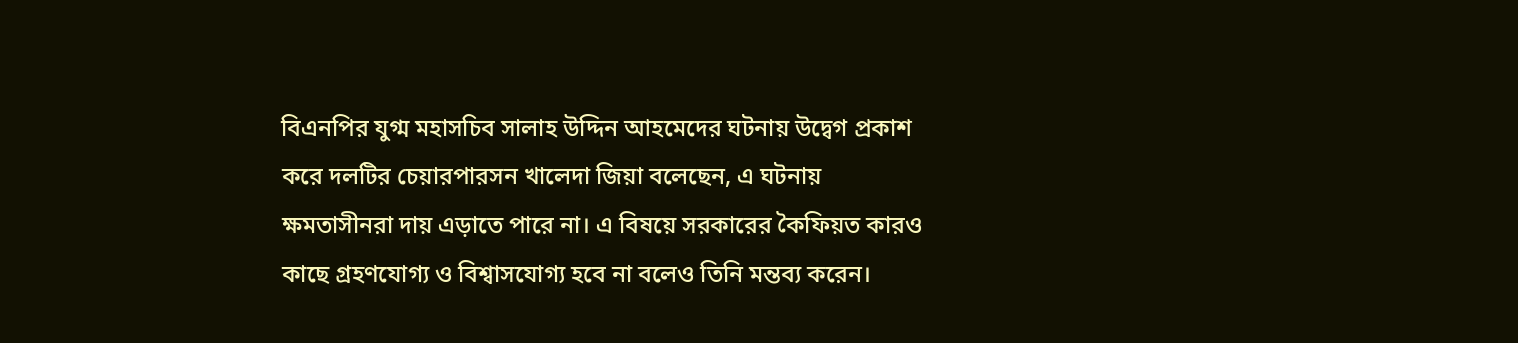বিএনপির যুগ্ম মহাসচিব সালাহ উদ্দিন আহমেদের ঘটনায় উদ্বেগ প্রকাশ করে দলটির চেয়ারপারসন খালেদা জিয়া বলেছেন, এ ঘটনায় ক্ষমতাসীনরা দায় এড়াতে পারে না। এ বিষয়ে সরকারের কৈফিয়ত কারও কাছে গ্রহণযোগ্য ও বিশ্বাসযোগ্য হবে না বলেও তিনি মন্তব্য করেন।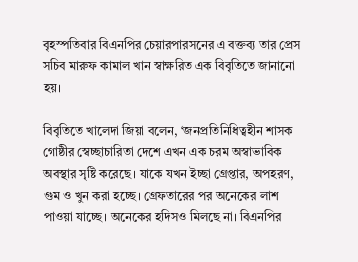বৃহস্পতিবার বিএনপির চেয়ারপারসনের এ বক্তব্য তার প্রেস সচিব মারুফ কামাল খান স্বাক্ষরিত এক বিবৃতিতে জানানো হয়।

বিবৃতিতে খালেদা জিয়া বলেন, ‘জনপ্রতিনিধিত্বহীন শাসক গোষ্ঠীর স্বেচ্ছাচারিতা দেশে এখন এক চরম অস্বাভাবিক অবস্থার সৃষ্টি করেছে। যাকে যখন ইচ্ছা গ্রেপ্তার, অপহরণ, গুম ও খুন করা হচ্ছে। গ্রেফতারের পর অনেকের লাশ পাওয়া যাচ্ছে। অনেকের হদিসও মিলছে না। বিএনপির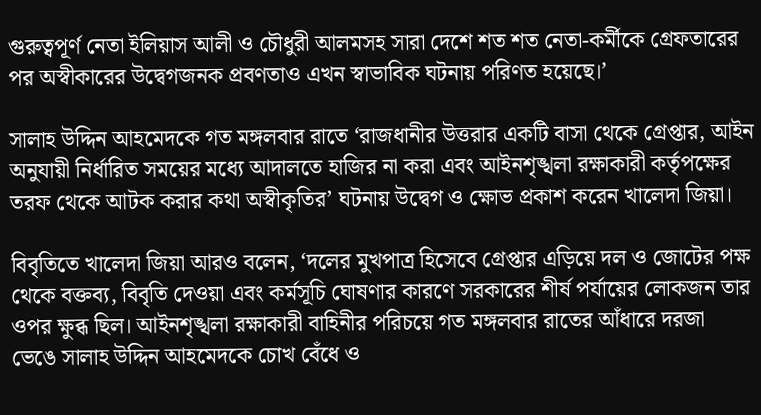গুরুত্বপূর্ণ নেতা ইলিয়াস আলী ও চৌধুরী আলমসহ সারা দেশে শত শত নেতা-কর্মীকে গ্রেফতারের পর অস্বীকারের উদ্বেগজনক প্রবণতাও এখন স্বাভাবিক ঘটনায় পরিণত হয়েছে।’

সালাহ উদ্দিন আহমেদকে গত মঙ্গলবার রাতে ‘রাজধানীর উত্তরার একটি বাসা থেকে গ্রেপ্তার, আইন অনুযায়ী নির্ধারিত সময়ের মধ্যে আদালতে হাজির না করা এবং আইনশৃঙ্খলা রক্ষাকারী কর্তৃপক্ষের তরফ থেকে আটক করার কথা অস্বীকৃতির’ ঘটনায় উদ্বেগ ও ক্ষোভ প্রকাশ করেন খালেদা জিয়া।

বিবৃতিতে খালেদা জিয়া আরও বলেন, ‘দলের মুখপাত্র হিসেবে গ্রেপ্তার এড়িয়ে দল ও জোটের পক্ষ থেকে বক্তব্য, বিবৃতি দেওয়া এবং কর্মসূচি ঘোষণার কারণে সরকারের শীর্ষ পর্যায়ের লোকজন তার ওপর ক্ষুব্ধ ছিল। আইনশৃঙ্খলা রক্ষাকারী বাহিনীর পরিচয়ে গত মঙ্গলবার রাতের আঁধারে দরজা ভেঙে সালাহ উদ্দিন আহমেদকে চোখ বেঁধে ও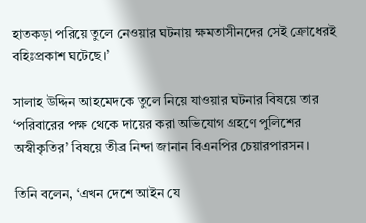হাতকড়া পরিয়ে তুলে নেওয়ার ঘটনায় ক্ষমতাসীনদের সেই ক্রোধেরই বহিঃপ্রকাশ ঘটেছে।’

সালাহ উদ্দিন আহমেদকে তুলে নিয়ে যাওয়ার ঘটনার বিষয়ে তার ‘পরিবারের পক্ষ থেকে দায়ের করা অভিযোগ গ্রহণে পুলিশের অস্বীকৃতির’ বিষয়ে তীব্র নিন্দা জানান বিএনপির চেয়ারপারসন।

তিনি বলেন, ‘এখন দেশে আইন যে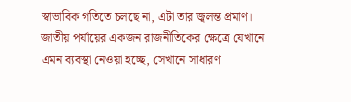স্বাভাবিক গতিতে চলছে না, এটা তার জ্বলন্ত প্রমাণ। জাতীয় পর্যায়ের একজন রাজনীতিকের ক্ষেত্রে যেখানে এমন ব্যবস্থা নেওয়া হচ্ছে, সেখানে সাধারণ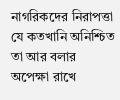নাগরিকদের নিরাপত্তা যে কতখানি অনিশ্চিত তা আর বলার অপেক্ষা রাখে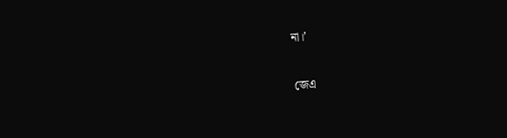না।’

জেএ